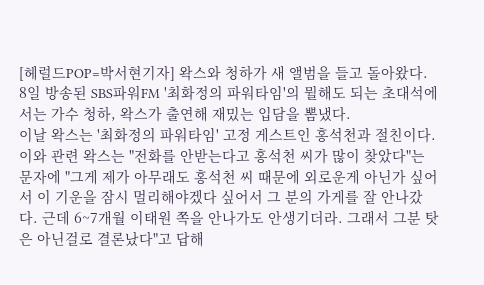[헤럴드POP=박서현기자] 왁스와 청하가 새 앨범을 들고 돌아왔다.
8일 방송된 SBS파워FM '최화정의 파워타임'의 뭘해도 되는 초대석에서는 가수 청하, 왁스가 출연해 재밌는 입담을 뽐냈다.
이날 왁스는 '최화정의 파워타임' 고정 게스트인 홍석천과 절친이다. 이와 관련 왁스는 "전화를 안받는다고 홍석천 씨가 많이 찾았다"는 문자에 "그게 제가 아무래도 홍석천 씨 때문에 외로운게 아닌가 싶어서 이 기운을 잠시 멀리해야겠다 싶어서 그 분의 가게를 잘 안나갔다. 근데 6~7개월 이태원 쪽을 안나가도 안생기더라. 그래서 그분 탓은 아닌걸로 결론났다"고 답해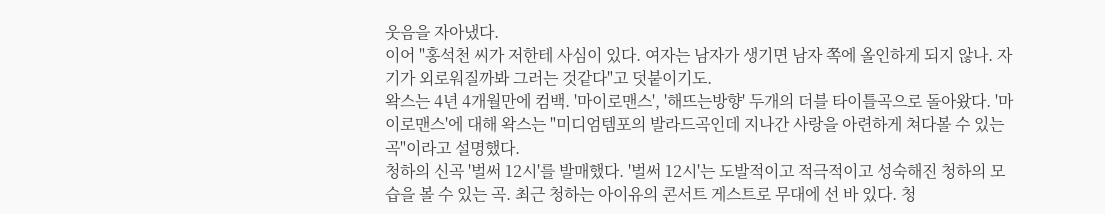웃음을 자아냈다.
이어 "홍석천 씨가 저한테 사심이 있다. 여자는 남자가 생기면 남자 쪽에 올인하게 되지 않나. 자기가 외로워질까봐 그러는 것같다"고 덧붙이기도.
왁스는 4년 4개월만에 컴백. '마이로맨스', '해뜨는방향' 두개의 더블 타이틀곡으로 돌아왔다. '마이로맨스'에 대해 왁스는 "미디엄템포의 발라드곡인데 지나간 사랑을 아련하게 쳐다볼 수 있는 곡"이라고 설명했다.
청하의 신곡 '벌써 12시'를 발매했다. '벌써 12시'는 도발적이고 적극적이고 성숙해진 청하의 모습을 볼 수 있는 곡. 최근 청하는 아이유의 콘서트 게스트로 무대에 선 바 있다. 청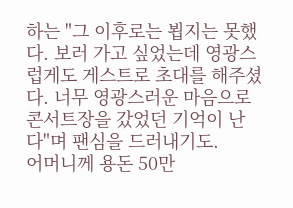하는 "그 이후로는 뵙지는 못했다. 보러 가고 싶었는데 영광스럽게도 게스트로 초대를 해주셨다. 너무 영광스러운 마음으로 콘서트장을 갔었던 기억이 난다"며 팬심을 드러내기도.
어머니께 용돈 50만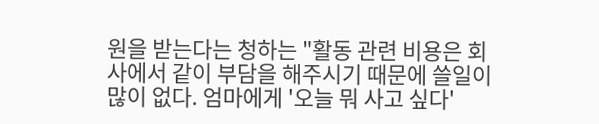원을 받는다는 청하는 "활동 관련 비용은 회사에서 같이 부담을 해주시기 때문에 쓸일이 많이 없다. 엄마에게 '오늘 뭐 사고 싶다'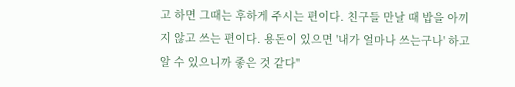고 하면 그때는 후하게 주시는 편이다. 친구들 만날 때 밥을 아끼지 않고 쓰는 편이다. 용돈이 있으면 '내가 얼마나 쓰는구나' 하고 알 수 있으니까 좋은 것 같다"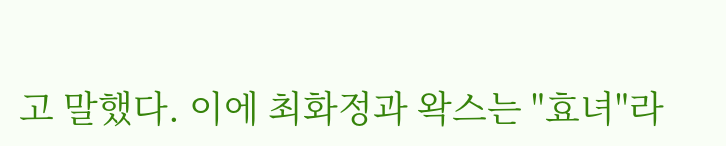고 말했다. 이에 최화정과 왁스는 "효녀"라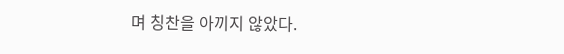며 칭찬을 아끼지 않았다.